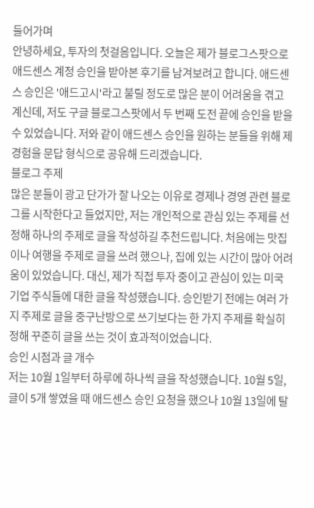들어가며
안녕하세요, 투자의 첫걸음입니다. 오늘은 제가 블로그스팟으로 애드센스 계정 승인을 받아본 후기를 남겨보려고 합니다. 애드센스 승인은 '애드고시'라고 불릴 정도로 많은 분이 어려움을 겪고 계신데, 저도 구글 블로그스팟에서 두 번째 도전 끝에 승인을 받을 수 있었습니다. 저와 같이 애드센스 승인을 원하는 분들을 위해 제 경험을 문답 형식으로 공유해 드리겠습니다.
블로그 주제
많은 분들이 광고 단가가 잘 나오는 이유로 경제나 경영 관련 블로그를 시작한다고 들었지만, 저는 개인적으로 관심 있는 주제를 선정해 하나의 주제로 글을 작성하길 추천드립니다. 처음에는 맛집이나 여행을 주제로 글을 쓰려 했으나, 집에 있는 시간이 많아 어려움이 있었습니다. 대신, 제가 직접 투자 중이고 관심이 있는 미국 기업 주식들에 대한 글을 작성했습니다. 승인받기 전에는 여러 가지 주제로 글을 중구난방으로 쓰기보다는 한 가지 주제를 확실히 정해 꾸준히 글을 쓰는 것이 효과적이었습니다.
승인 시점과 글 개수
저는 10월 1일부터 하루에 하나씩 글을 작성했습니다. 10월 5일, 글이 5개 쌓였을 때 애드센스 승인 요청을 했으나 10월 13일에 탈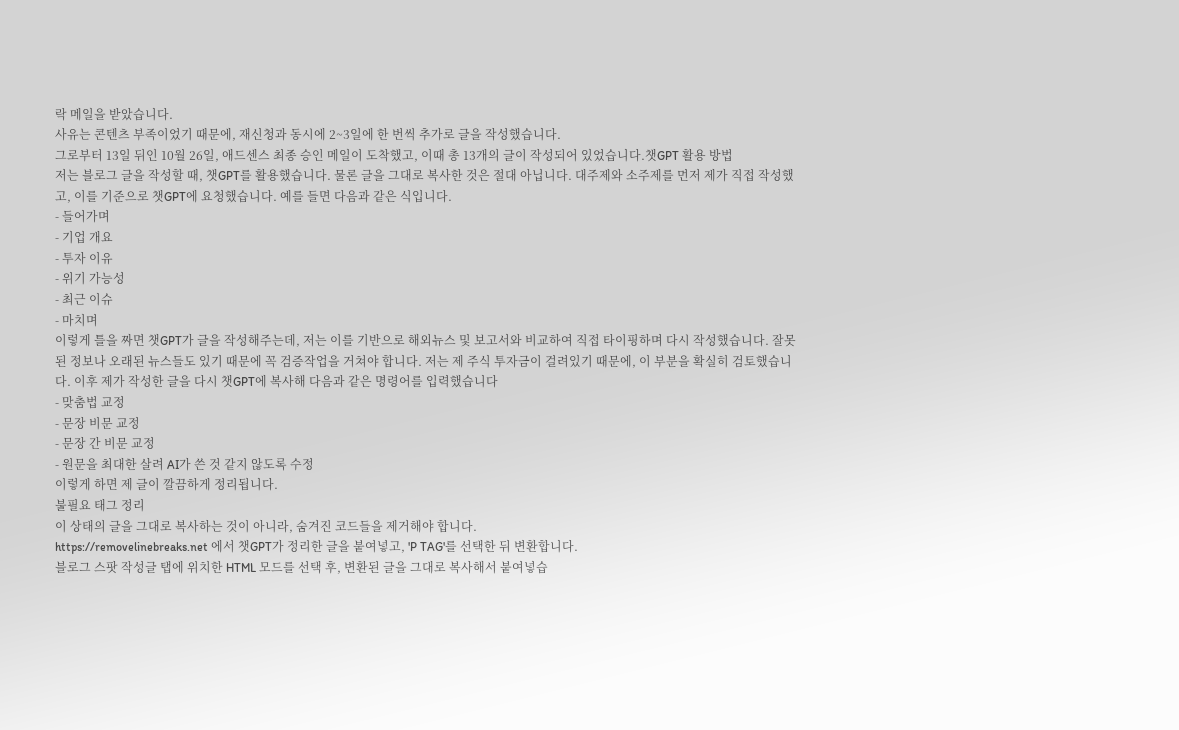락 메일을 받았습니다.
사유는 콘텐츠 부족이었기 때문에, 재신청과 동시에 2~3일에 한 번씩 추가로 글을 작성했습니다.
그로부터 13일 뒤인 10월 26일, 애드센스 최종 승인 메일이 도착했고, 이때 총 13개의 글이 작성되어 있었습니다.챗GPT 활용 방법
저는 블로그 글을 작성할 때, 챗GPT를 활용했습니다. 물론 글을 그대로 복사한 것은 절대 아닙니다. 대주제와 소주제를 먼저 제가 직접 작성했고, 이를 기준으로 챗GPT에 요청했습니다. 예를 들면 다음과 같은 식입니다.
- 들어가며
- 기업 개요
- 투자 이유
- 위기 가능성
- 최근 이슈
- 마치며
이렇게 틀을 짜면 챗GPT가 글을 작성해주는데, 저는 이를 기반으로 해외뉴스 및 보고서와 비교하여 직접 타이핑하며 다시 작성했습니다. 잘못된 정보나 오래된 뉴스들도 있기 때문에 꼭 검증작업을 거쳐야 합니다. 저는 제 주식 투자금이 걸려있기 때문에, 이 부분을 확실히 검토했습니다. 이후 제가 작성한 글을 다시 챗GPT에 복사해 다음과 같은 명령어를 입력했습니다
- 맞춤법 교정
- 문장 비문 교정
- 문장 간 비문 교정
- 원문을 최대한 살려 AI가 쓴 것 같지 않도록 수정
이렇게 하면 제 글이 깔끔하게 정리됩니다.
불필요 태그 정리
이 상태의 글을 그대로 복사하는 것이 아니라, 숨겨진 코드들을 제거해야 합니다.
https://removelinebreaks.net 에서 챗GPT가 정리한 글을 붙여넣고, 'P TAG'를 선택한 뒤 변환합니다.
블로그 스팟 작성글 탭에 위치한 HTML 모드를 선택 후, 변환된 글을 그대로 복사해서 붙여넣습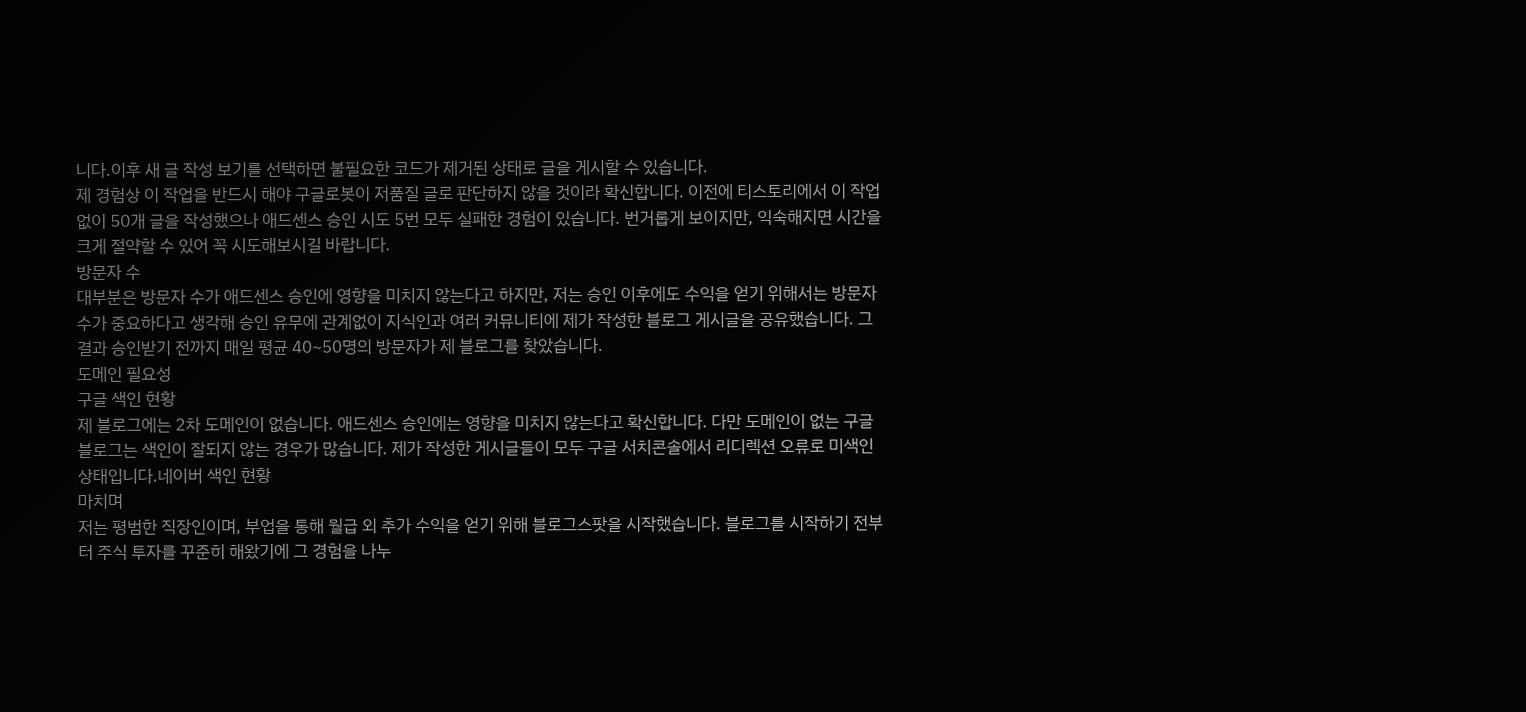니다.이후 새 글 작성 보기를 선택하면 불필요한 코드가 제거된 상태로 글을 게시할 수 있습니다.
제 경험상 이 작업을 반드시 해야 구글로봇이 저품질 글로 판단하지 않을 것이라 확신합니다. 이전에 티스토리에서 이 작업 없이 50개 글을 작성했으나 애드센스 승인 시도 5번 모두 실패한 경험이 있습니다. 번거롭게 보이지만, 익숙해지면 시간을 크게 절약할 수 있어 꼭 시도해보시길 바랍니다.
방문자 수
대부분은 방문자 수가 애드센스 승인에 영향을 미치지 않는다고 하지만, 저는 승인 이후에도 수익을 얻기 위해서는 방문자 수가 중요하다고 생각해 승인 유무에 관계없이 지식인과 여러 커뮤니티에 제가 작성한 블로그 게시글을 공유했습니다. 그 결과 승인받기 전까지 매일 평균 40~50명의 방문자가 제 블로그를 찾았습니다.
도메인 필요성
구글 색인 현황
제 블로그에는 2차 도메인이 없습니다. 애드센스 승인에는 영향을 미치지 않는다고 확신합니다. 다만 도메인이 없는 구글 블로그는 색인이 잘되지 않는 경우가 많습니다. 제가 작성한 게시글들이 모두 구글 서치콘솔에서 리디렉션 오류로 미색인 상태입니다.네이버 색인 현황
마치며
저는 평범한 직장인이며, 부업을 통해 월급 외 추가 수익을 얻기 위해 블로그스팟을 시작했습니다. 블로그를 시작하기 전부터 주식 투자를 꾸준히 해왔기에 그 경험을 나누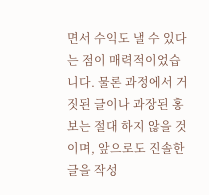면서 수익도 낼 수 있다는 점이 매력적이었습니다. 물론 과정에서 거짓된 글이나 과장된 홍보는 절대 하지 않을 것이며, 앞으로도 진솔한 글을 작성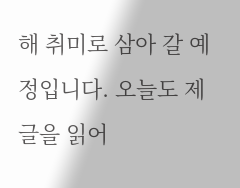해 취미로 삼아 갈 예정입니다. 오늘도 제 글을 읽어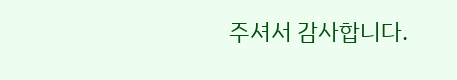주셔서 감사합니다.